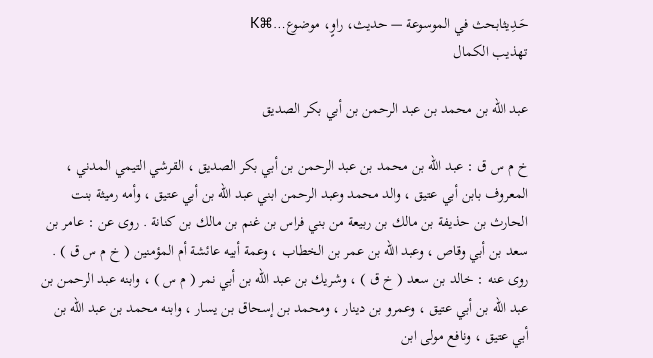حَـدِيثابحث في الموسوعة — حديث، راوٍ، موضوع…⌘K
تهذيب الكمال

عبد الله بن محمد بن عبد الرحمن بن أبي بكر الصديق

خ م س ق : عبد الله بن محمد بن عبد الرحمن بن أبي بكر الصديق ، القرشي التيمي المدني ، المعروف بابن أبي عتيق ، والد محمد وعبد الرحمن ابني عبد الله بن أبي عتيق ، وأمه رميثة بنت الحارث بن حذيفة بن مالك بن ربيعة من بني فراس بن غنم بن مالك بن كنانة . روى عن : عامر بن سعد بن أبي وقاص ، وعبد الله بن عمر بن الخطاب ، وعمة أبيه عائشة أم المؤمنين ( خ م س ق ) . روى عنه : خالد بن سعد ( خ ق ) ، وشريك بن عبد الله بن أبي نمر ( م س ) ، وابنه عبد الرحمن بن عبد الله بن أبي عتيق ، وعمرو بن دينار ، ومحمد بن إسحاق بن يسار ، وابنه محمد بن عبد الله بن أبي عتيق ، ونافع مولى ابن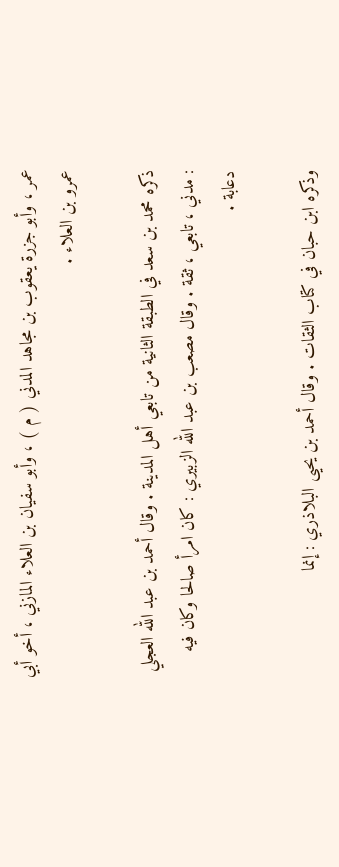عمر ، وأبو جزرة يعقوب بن مجاهد المدني ( م ) ، وأبو سفيان بن العلاء المازني ، أخو أبي عمرو بن العلاء .

ذكره محمد بن سعد في الطبقة الثانية من تابعي أهل المدينة . وقال أحمد بن عبد الله العجلي : مدني ، تابعي ، ثقة . وقال مصعب بن عبد الله الزبيري : كان امرأ صالحا وكان فيه دعابة .

وذكره ابن حبان في كتاب الثقات . وقال أحمد بن يحيى البلاذري : إنما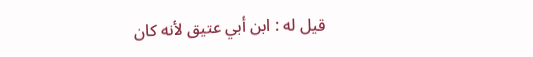قيل له : ابن أبي عتيق لأنه كان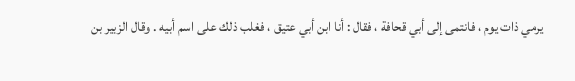يرمي ذات يوم ، فانتمى إلى أبي قحافة ، فقال : أنا ابن أبي عتيق ، فغلب ذلك على اسم أبيه . وقال الزبير بن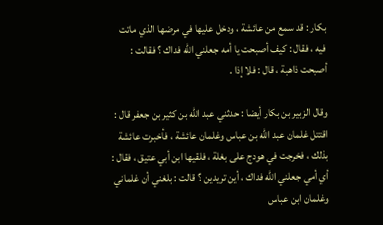بكار : قد سمع من عائشة ، ودخل عليها في مرضها الذي ماتت فيه ، فقال : كيف أصبحت يا أمه جعلني الله فداك ؟ فقالت : أصبحت ذاهبة ، قال : فلا إذا .

وقال الزبير بن بكار أيضا : حدثني عبد الله بن كثير بن جعفر قال : اقتتل غلمان عبد الله بن عباس وغلمان عائشة ، فأخبرت عائشة بذلك ، فخرجت في هودج على بغلة ، فلقيها ابن أبي عتيق ، فقال : أي أمي جعلني الله فداك ، أين تريدين ؟ قالت : بلغني أن غلماني وغلمان ابن عباس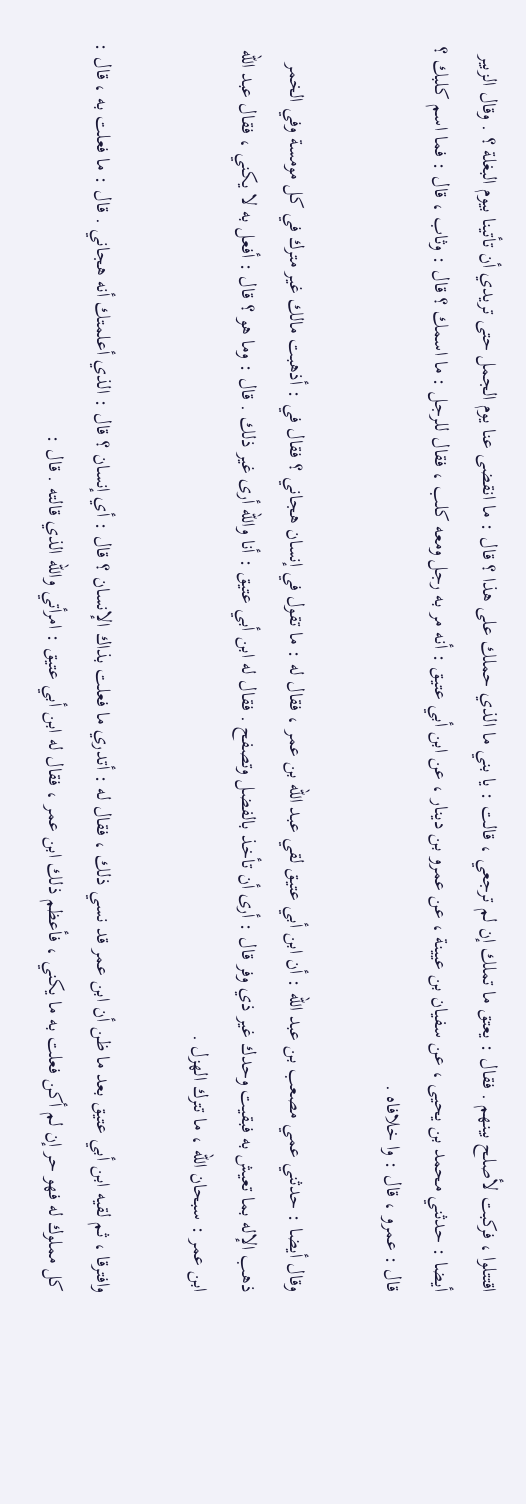اقتتلوا ، فركبت لأصلح بينهم . فقال : يعتق ما تملك إن لم ترجعي ، قالت : يا بني ما الذي حملك على هذا ؟ قال : ما انقضى عنا يوم الجمل حتى تريدي أن تأتينا بيوم البغلة ؟ . وقال الزبير أيضا : حدثني محمد بن يحيى ، عن سفيان بن عيينة ، عن عمرو بن دينار ، عن ابن أبي عتيق : أنه مر به رجل ومعه كلب ، فقال للرجل : ما اسمك ؟ قال : وثاب ، قال : فما اسم كلبك ؟ قال : عمرو ، قال : وا خلافاه .

وقال أيضا : حدثني عمي مصعب بن عبد الله : أن ابن أبي عتيق لقي عبد الله بن عمر ، فقال له : ما تقول في إنسان هجاني ؟ فقال في : أذهبت مالك غير مترك في كل مومسة وفي الخمر ذهب الإله بما تعيش به فبقيت وحدك غير ذي وفر قال : أرى أن تأخذ بالفضل وتصفح . فقال له ابن أبي عتيق : أنا والله أرى غير ذلك . قال : وما هو ؟ قال : أفعل به لا يكني ، فقال عبد الله ابن عمر : سبحان الله ، ما تترك الهزل .

وافترقا ، ثم لقيه ابن أبي عتيق بعد ما ظن أن ابن عمر قد نسي ذلك ، فقال له : أتدري ما فعلت بذاك الإنسان ؟ قال : أي إنسان ؟ قال : الذي أعلمتك أنه هجاني . قال : ما فعلت به ، قال : كل مملوك له فهو حر إن لم أكن فعلت به ما يكني ، فأعظم ذلك ابن عمر ، فقال له ابن أبي عتيق : امرأتي والله الذي قالته . قال :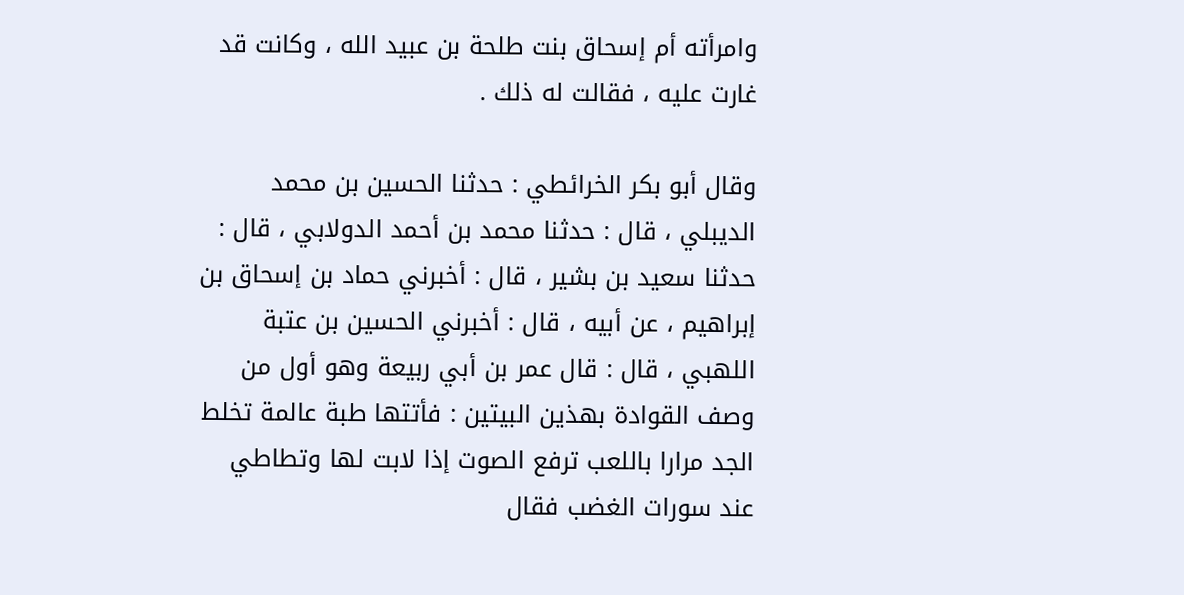وامرأته أم إسحاق بنت طلحة بن عبيد الله ، وكانت قد غارت عليه ، فقالت له ذلك .

وقال أبو بكر الخرائطي : حدثنا الحسين بن محمد الديبلي ، قال : حدثنا محمد بن أحمد الدولابي ، قال : حدثنا سعيد بن بشير ، قال : أخبرني حماد بن إسحاق بن إبراهيم ، عن أبيه ، قال : أخبرني الحسين بن عتبة اللهبي ، قال : قال عمر بن أبي ربيعة وهو أول من وصف القوادة بهذين البيتين : فأتتها طبة عالمة تخلط الجد مرارا باللعب ترفع الصوت إذا لابت لها وتطاطي عند سورات الغضب فقال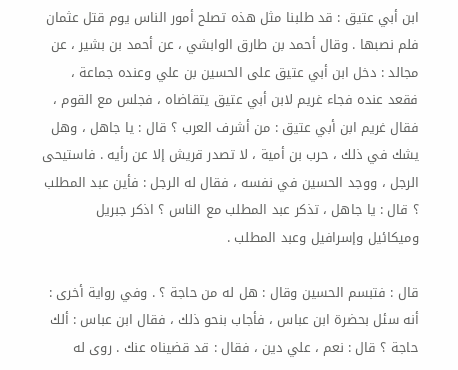ابن أبي عتيق : قد طلبنا مثل هذه تصلح أمور الناس يوم قتل عثمان فلم نصبها . وقال أحمد بن طارق الوابشي ، عن أحمد بن بشير ، عن مجالد : دخل ابن أبي عتيق على الحسين بن علي وعنده جماعة ، فقعد عنده فجاء غريم لابن أبي عتيق يتقاضاه ، فجلس مع القوم ، فقال غريم ابن أبي عتيق : من أشرف العرب ؟ قال : يا جاهل ، وهل يشك في ذلك ، حرب بن أمية ، لا تصدر قريش إلا عن رأيه . فاستيحى الرجل ، ووجد الحسين في نفسه ، فقال له الرجل : فأين عبد المطلب ؟ قال : يا جاهل ، تذكر عبد المطلب مع الناس ؟ اذكر جبريل وميكائيل وإسرافيل وعبد المطلب .

قال : فتبسم الحسين وقال : هل له من حاجة ؟ . وفي رواية أخرى : أنه سئل بحضرة ابن عباس ، فأجاب بنحو ذلك ، فقال ابن عباس : ألك حاجة ؟ قال : نعم ، علي دين ، فقال : قد قضيناه عنك . روى له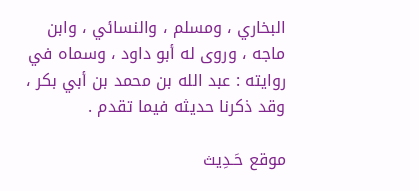البخاري ، ومسلم ، والنسائي ، وابن ماجه ، وروى له أبو داود ، وسماه في روايته : عبد الله بن محمد بن أبي بكر ، وقد ذكرنا حديثه فيما تقدم .

موقع حَـدِيث